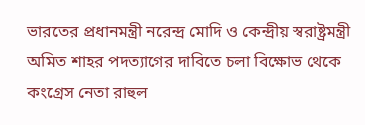ভারতের প্রধানমন্ত্রী নরেন্দ্র মোদি ও কেন্দ্রীয় স্বরাষ্ট্রমন্ত্রী অমিত শাহর পদত্যাগের দাবিতে চলা বিক্ষোভ থেকে কংগ্রেস নেতা রাহুল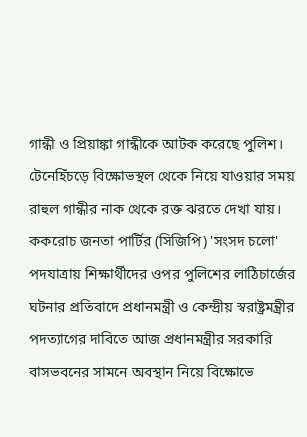গান্ধী ও প্রিয়াঙ্কা গান্ধীকে আটক করেছে পুলিশ। টেনেহিঁচড়ে বিক্ষোভস্থল থেকে নিয়ে যাওয়ার সময় রাহুল গান্ধীর নাক থেকে রক্ত ঝরতে দেখা যায়।
ককরোচ জনতা পার্টির (সিজিপি) 'সংসদ চলো' পদযাত্রায় শিক্ষার্থীদের ওপর পুলিশের লাঠিচার্জের ঘটনার প্রতিবাদে প্রধানমন্ত্রী ও কেন্দ্রীয় স্বরাষ্ট্রমন্ত্রীর পদত্যাগের দাবিতে আজ প্রধানমন্ত্রীর সরকারি বাসভবনের সামনে অবস্থান নিয়ে বিক্ষোভে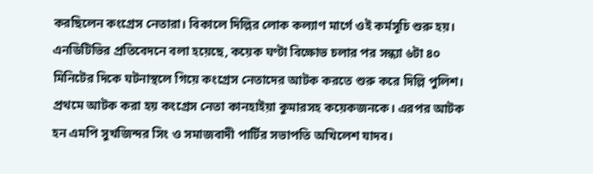করছিলেন কংগ্রেস নেতারা। বিকালে দিল্লির লোক কল্যাণ মার্গে ওই কর্মসূচি শুরু হয়।
এনডিটিভির প্রতিবেদনে বলা হয়েছে, কয়েক ঘণ্টা বিক্ষোভ চলার পর সন্ধ্যা ৬টা ৪০ মিনিটের দিকে ঘটনাস্থলে গিয়ে কংগ্রেস নেতাদের আটক করতে শুরু করে দিল্লি পুলিশ। প্রথমে আটক করা হয় কংগ্রেস নেতা কানহাইয়া কুমারসহ কয়েকজনকে। এরপর আটক হন এমপি সুখজিন্দর সিং ও সমাজবাদী পার্টির সভাপতি অখিলেশ যাদব।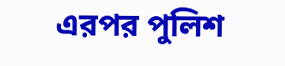এরপর পুলিশ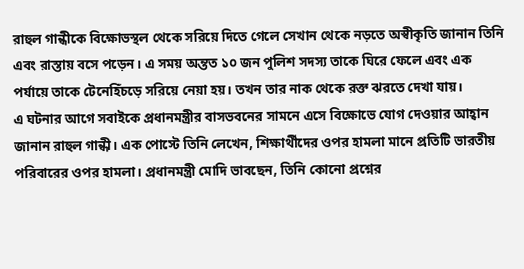রাহুল গান্ধীকে বিক্ষোভস্থল থেকে সরিয়ে দিতে গেলে সেখান থেকে নড়তে অস্বীকৃতি জানান তিনি এবং রাস্তায় বসে পড়েন। এ সময় অন্তত ১০ জন পুলিশ সদস্য তাকে ঘিরে ফেলে এবং এক পর্যায়ে তাকে টেনেহিঁচড়ে সরিয়ে নেয়া হয়। তখন তার নাক থেকে রক্ত ঝরতে দেখা যায়।
এ ঘটনার আগে সবাইকে প্রধানমন্ত্রীর বাসভবনের সামনে এসে বিক্ষোভে যোগ দেওয়ার আহ্বান জানান রাহুল গান্ধী। এক পোস্টে তিনি লেখেন, শিক্ষার্থীদের ওপর হামলা মানে প্রতিটি ভারতীয় পরিবারের ওপর হামলা। প্রধানমন্ত্রী মোদি ভাবছেন, তিনি কোনো প্রশ্নের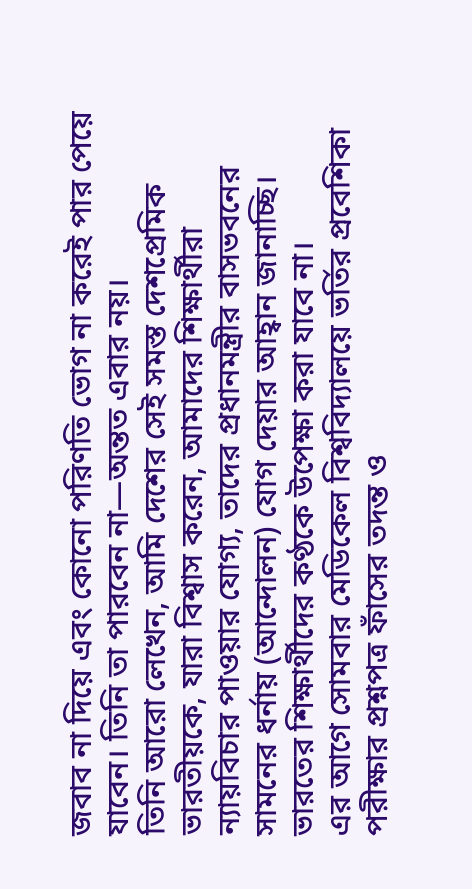জবাব না দিয়ে এবং কোনো পরিণতি ভোগ না করেই পার পেয়ে যাবেন। তিনি তা পারবেন না—অন্তত এবার নয়।
তিনি আরো লেখেন, আমি দেশের সেই সমস্ত দেশপ্রেমিক ভারতীয়কে, যারা বিশ্বাস করেন, আমাদের শিক্ষার্থীরা ন্যায়বিচার পাওয়ার যোগ্য, তাদের প্রধানমন্ত্রীর বাসভবনের সামনের ধর্নায় (আন্দোলন) যোগ দেয়ার আহ্বান জানাচ্ছি। ভারতের শিক্ষার্থীদের কণ্ঠকে উপেক্ষা করা যাবে না।
এর আগে সোমবার মেডিকেল বিশ্ববিদ্যালয়ে ভর্তির প্রবেশিকা পরীক্ষার প্রশ্নপত্র ফাঁসের তদন্ত ও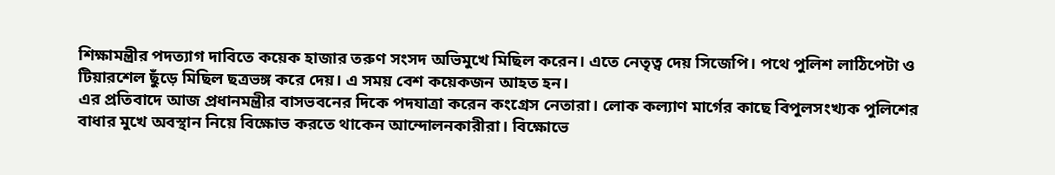শিক্ষামন্ত্রীর পদত্যাগ দাবিতে কয়েক হাজার তরুণ সংসদ অভিমুখে মিছিল করেন। এতে নেতৃত্ব দেয় সিজেপি। পথে পুলিশ লাঠিপেটা ও টিয়ারশেল ছুঁড়ে মিছিল ছত্রভঙ্গ করে দেয়। এ সময় বেশ কয়েকজন আহত হন।
এর প্রতিবাদে আজ প্রধানমন্ত্রীর বাসভবনের দিকে পদযাত্রা করেন কংগ্রেস নেতারা। লোক কল্যাণ মার্গের কাছে বিপুলসংখ্যক পুলিশের বাধার মুখে অবস্থান নিয়ে বিক্ষোভ করতে থাকেন আন্দোলনকারীরা। বিক্ষোভে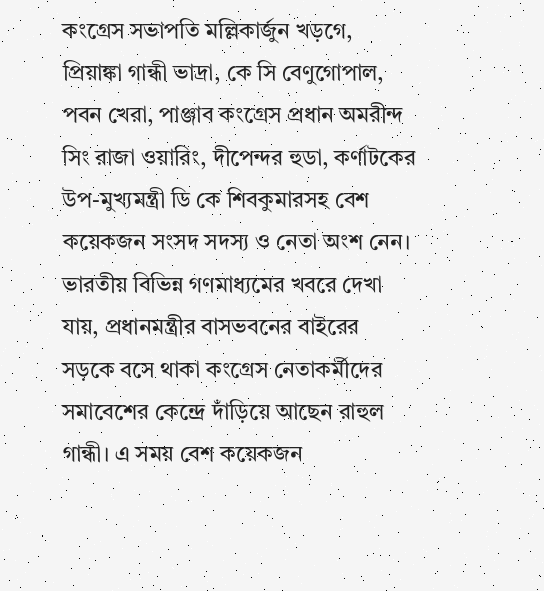কংগ্রেস সভাপতি মল্লিকার্জুন খড়গে, প্রিয়াঙ্কা গান্ধী ভাদ্রা, কে সি বেণুগোপাল, পবন খেরা, পাঞ্জাব কংগ্রেস প্রধান অমরীন্দ সিং রাজা ওয়ারিং, দীপেন্দর হুডা, কর্ণাটকের উপ-মুখ্যমন্ত্রী ডি কে শিবকুমারসহ বেশ কয়েকজন সংসদ সদস্য ও নেতা অংশ নেন।
ভারতীয় বিভিন্ন গণমাধ্যমের খবরে দেখা যায়, প্রধানমন্ত্রীর বাসভবনের বাইরের সড়কে বসে থাকা কংগ্রেস নেতাকর্মীদের সমাবেশের কেন্দ্রে দাঁড়িয়ে আছেন রাহুল গান্ধী। এ সময় বেশ কয়েকজন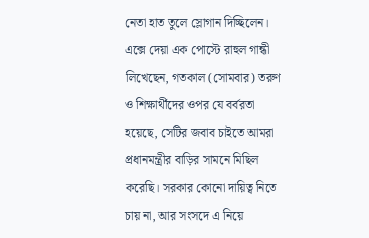নেতা হাত তুলে স্লোগান দিচ্ছিলেন।
এক্সে দেয়া এক পোস্টে রাহুল গান্ধী লিখেছেন, গতকাল (সোমবার) তরুণ ও শিক্ষার্থীদের ওপর যে বর্বরতা হয়েছে, সেটির জবাব চাইতে আমরা প্রধানমন্ত্রীর বাড়ির সামনে মিছিল করেছি। সরকার কোনো দায়িত্ব নিতে চায় না, আর সংসদে এ নিয়ে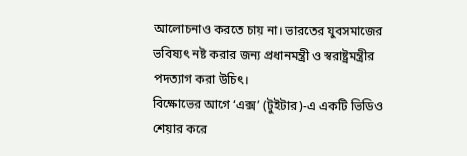আলোচনাও করতে চায় না। ভারতের যুবসমাজের ভবিষ্যৎ নষ্ট করার জন্য প্রধানমন্ত্রী ও স্বরাষ্ট্রমন্ত্রীর পদত্যাগ করা উচিৎ।
বিক্ষোভের আগে ‘এক্স’ (টুইটার)-এ একটি ভিডিও শেয়ার করে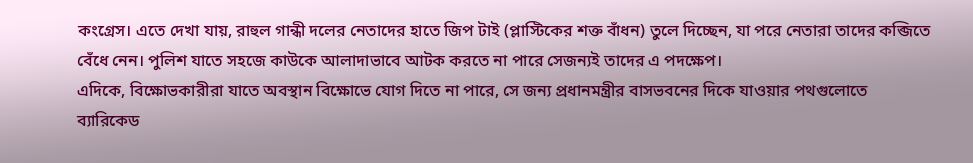কংগ্রেস। এতে দেখা যায়, রাহুল গান্ধী দলের নেতাদের হাতে জিপ টাই (প্লাস্টিকের শক্ত বাঁধন) তুলে দিচ্ছেন, যা পরে নেতারা তাদের কব্জিতে বেঁধে নেন। পুলিশ যাতে সহজে কাউকে আলাদাভাবে আটক করতে না পারে সেজন্যই তাদের এ পদক্ষেপ।
এদিকে, বিক্ষোভকারীরা যাতে অবস্থান বিক্ষোভে যোগ দিতে না পারে, সে জন্য প্রধানমন্ত্রীর বাসভবনের দিকে যাওয়ার পথগুলোতে ব্যারিকেড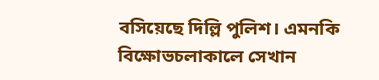বসিয়েছে দিল্লি পুলিশ। এমনকি বিক্ষোভচলাকালে সেখান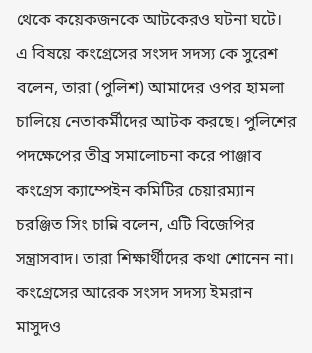থেকে কয়েকজনকে আটকেরও ঘটনা ঘটে।
এ বিষয়ে কংগ্রেসের সংসদ সদস্য কে সুরেশ বলেন, তারা (পুলিশ) আমাদের ওপর হামলা চালিয়ে নেতাকর্মীদের আটক করছে। পুলিশের পদক্ষেপের তীব্র সমালোচনা করে পাঞ্জাব কংগ্রেস ক্যাম্পেইন কমিটির চেয়ারম্যান চরঞ্জিত সিং চান্নি বলেন, এটি বিজেপির সন্ত্রাসবাদ। তারা শিক্ষার্থীদের কথা শোনেন না।
কংগ্রেসের আরেক সংসদ সদস্য ইমরান মাসুদও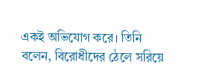একই অভিযোগ করে। তিনি বলেন, বিরোধীদের ঠেলে সরিয়ে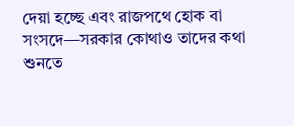দেয়া হচ্ছে এবং রাজপথে হোক বা সংসদে—সরকার কোথাও তাদের কথা শুনতে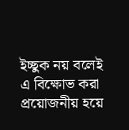ইচ্ছুক নয় বলেই এ বিক্ষোভ করা প্রয়োজনীয় হয়ে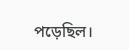পড়েছিল।